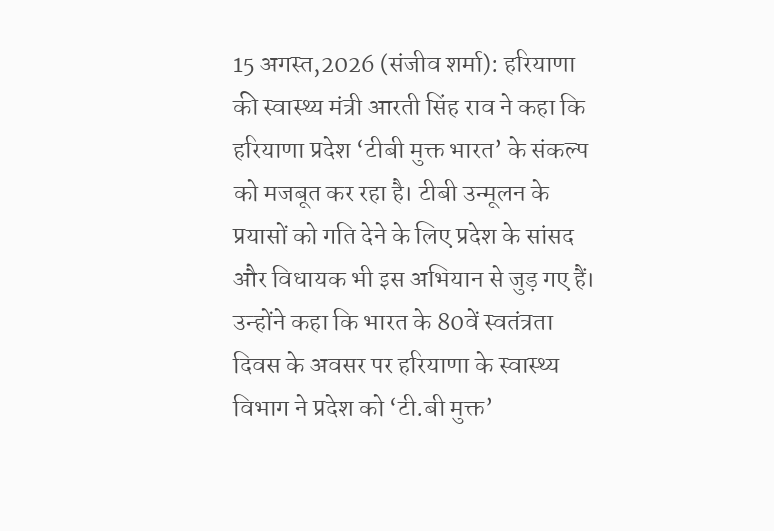15 अगस्त,2026 (संजीव शर्मा): हरियाणा की स्वास्थ्य मंत्री आरती सिंह राव ने कहा कि हरियाणा प्रदेश ‘टीबी मुक्त भारत’ के संकल्प को मजबूत कर रहा है। टीबी उन्मूलन के प्रयासों को गति देने के लिए प्रदेश के सांसद और विधायक भी इस अभियान से जुड़ गए हैं।
उन्होंने कहा कि भारत के 80वें स्वतंत्रता दिवस के अवसर पर हरियाणा के स्वास्थ्य विभाग ने प्रदेश को ‘टी.बी मुक्त’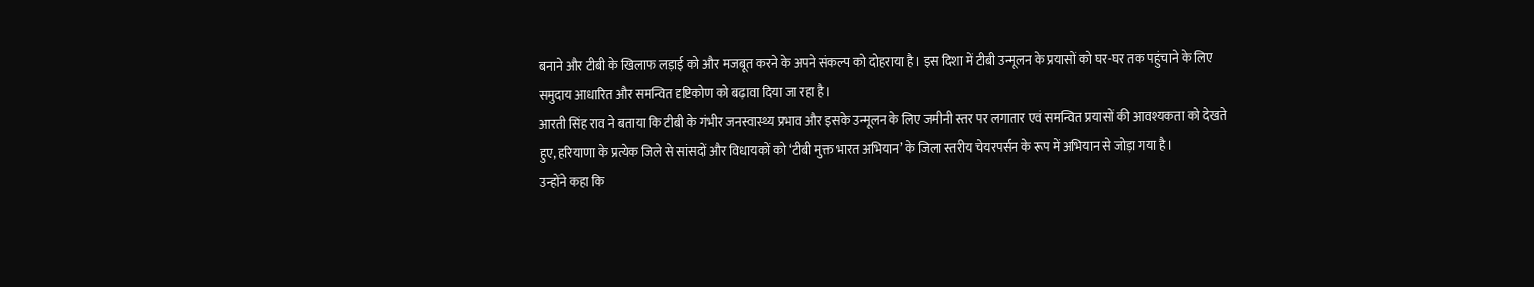बनाने और टीबी के खिलाफ लड़ाई को और मजबूत करने के अपने संकल्प को दोहराया है। इस दिशा में टीबी उन्मूलन के प्रयासों को घर-घर तक पहुंचाने के लिए समुदाय आधारित और समन्वित दृष्टिकोण को बढ़ावा दिया जा रहा है।
आरती सिंह राव ने बताया कि टीबी के गंभीर जनस्वास्थ्य प्रभाव और इसके उन्मूलन के लिए जमीनी स्तर पर लगातार एवं समन्वित प्रयासों की आवश्यकता को देखते हुए, हरियाणा के प्रत्येक जिले से सांसदों और विधायकों को ‘टीबी मुक्त भारत अभियान’ के जिला स्तरीय चेयरपर्सन के रूप में अभियान से जोड़ा गया है।
उन्होंने कहा कि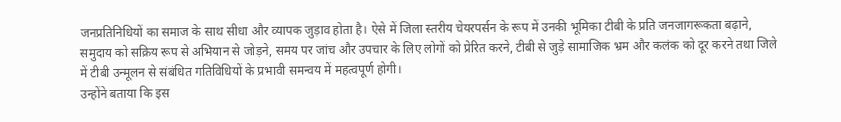जनप्रतिनिधियों का समाज के साथ सीधा और व्यापक जुड़ाव होता है। ऐसे में जिला स्तरीय चेयरपर्सन के रूप में उनकी भूमिका टीबी के प्रति जनजागरूकता बढ़ाने, समुदाय को सक्रिय रूप से अभियान से जोड़ने, समय पर जांच और उपचार के लिए लोगों को प्रेरित करने, टीबी से जुड़े सामाजिक भ्रम और कलंक को दूर करने तथा जिले में टीबी उन्मूलन से संबंधित गतिविधियों के प्रभावी समन्वय में महत्वपूर्ण होगी।
उन्होंने बताया कि इस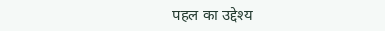पहल का उद्देश्य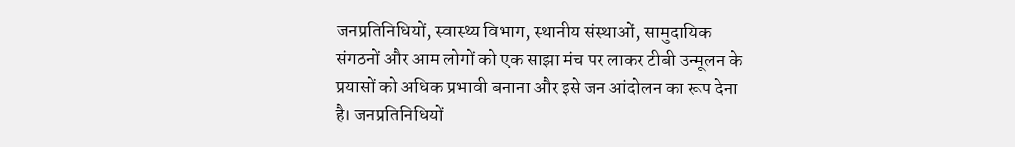जनप्रतिनिधियों, स्वास्थ्य विभाग, स्थानीय संस्थाओं, सामुदायिक संगठनों और आम लोगों को एक साझा मंच पर लाकर टीबी उन्मूलन के प्रयासों को अधिक प्रभावी बनाना और इसे जन आंदोलन का रूप देना है। जनप्रतिनिधियों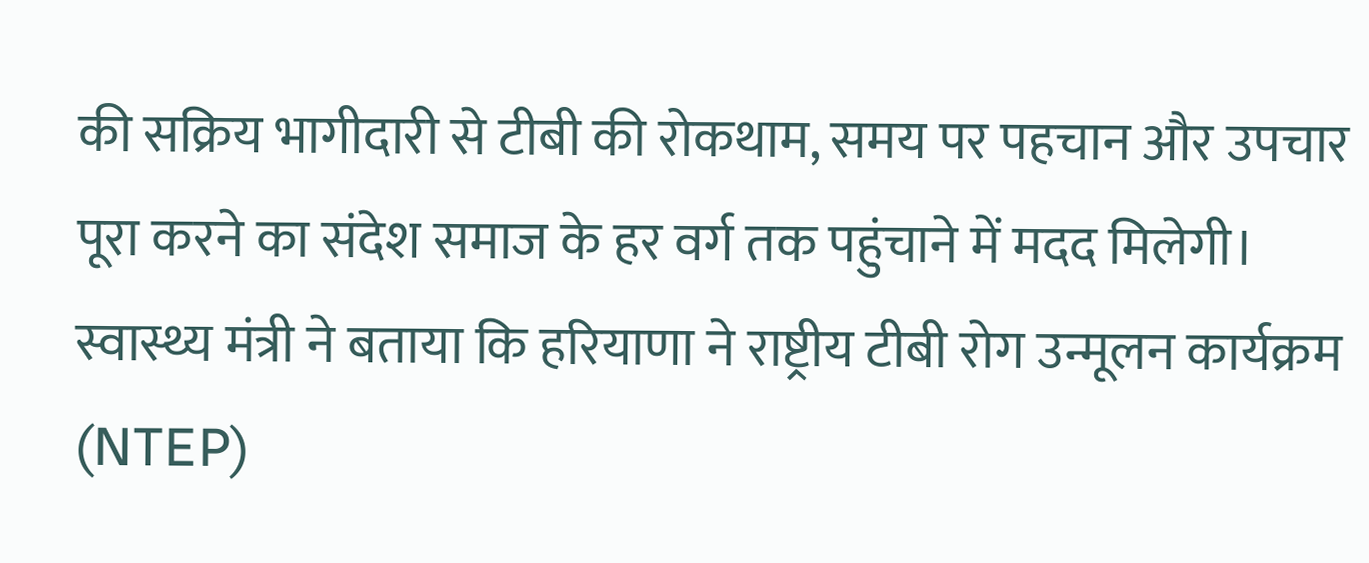की सक्रिय भागीदारी से टीबी की रोकथाम, समय पर पहचान और उपचार पूरा करने का संदेश समाज के हर वर्ग तक पहुंचाने में मदद मिलेगी।
स्वास्थ्य मंत्री ने बताया कि हरियाणा ने राष्ट्रीय टीबी रोग उन्मूलन कार्यक्रम (NTEP)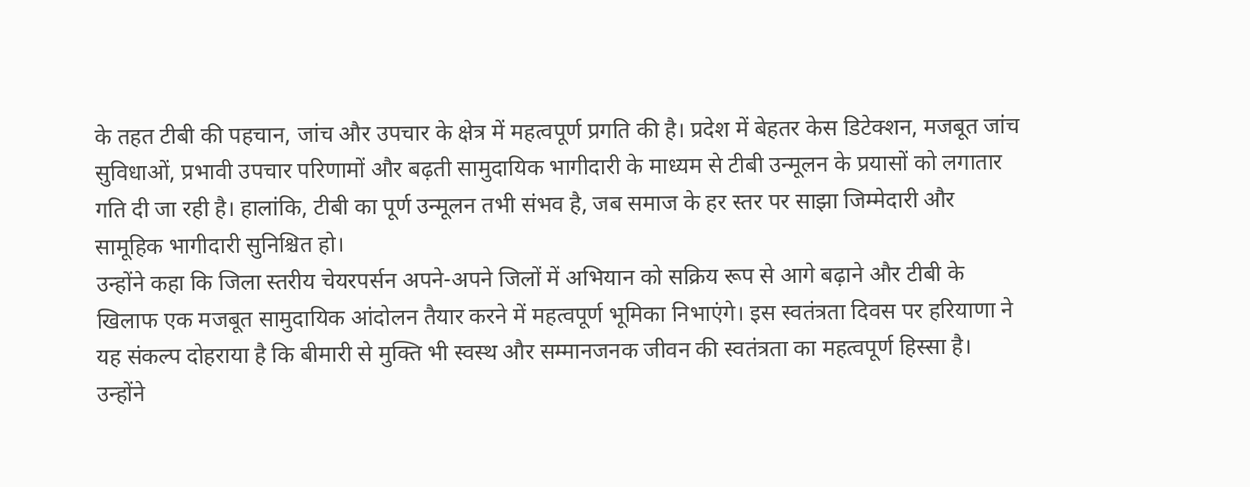के तहत टीबी की पहचान, जांच और उपचार के क्षेत्र में महत्वपूर्ण प्रगति की है। प्रदेश में बेहतर केस डिटेक्शन, मजबूत जांच सुविधाओं, प्रभावी उपचार परिणामों और बढ़ती सामुदायिक भागीदारी के माध्यम से टीबी उन्मूलन के प्रयासों को लगातार गति दी जा रही है। हालांकि, टीबी का पूर्ण उन्मूलन तभी संभव है, जब समाज के हर स्तर पर साझा जिम्मेदारी और सामूहिक भागीदारी सुनिश्चित हो।
उन्होंने कहा कि जिला स्तरीय चेयरपर्सन अपने-अपने जिलों में अभियान को सक्रिय रूप से आगे बढ़ाने और टीबी के खिलाफ एक मजबूत सामुदायिक आंदोलन तैयार करने में महत्वपूर्ण भूमिका निभाएंगे। इस स्वतंत्रता दिवस पर हरियाणा ने यह संकल्प दोहराया है कि बीमारी से मुक्ति भी स्वस्थ और सम्मानजनक जीवन की स्वतंत्रता का महत्वपूर्ण हिस्सा है।
उन्होंने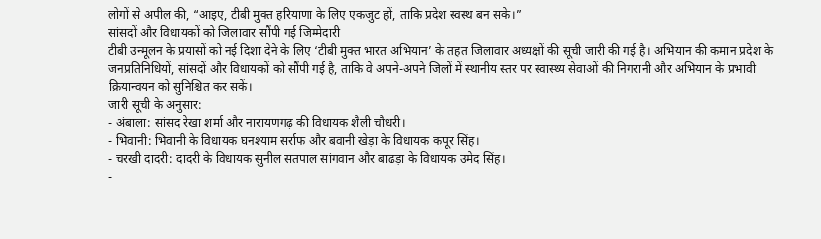लोगों से अपील की, “आइए, टीबी मुक्त हरियाणा के लिए एकजुट हों, ताकि प्रदेश स्वस्थ बन सके।”
सांसदों और विधायकों को जिलावार सौंपी गई जिम्मेदारी
टीबी उन्मूलन के प्रयासों को नई दिशा देने के लिए ‘टीबी मुक्त भारत अभियान’ के तहत जिलावार अध्यक्षों की सूची जारी की गई है। अभियान की कमान प्रदेश के जनप्रतिनिधियों, सांसदों और विधायकों को सौंपी गई है, ताकि वे अपने-अपने जिलों में स्थानीय स्तर पर स्वास्थ्य सेवाओं की निगरानी और अभियान के प्रभावी क्रियान्वयन को सुनिश्चित कर सकें।
जारी सूची के अनुसार:
- अंबाला: सांसद रेखा शर्मा और नारायणगढ़ की विधायक शैली चौधरी।
- भिवानी: भिवानी के विधायक घनश्याम सर्राफ और बवानी खेड़ा के विधायक कपूर सिंह।
- चरखी दादरी: दादरी के विधायक सुनील सतपाल सांगवान और बाढड़ा के विधायक उमेद सिंह।
-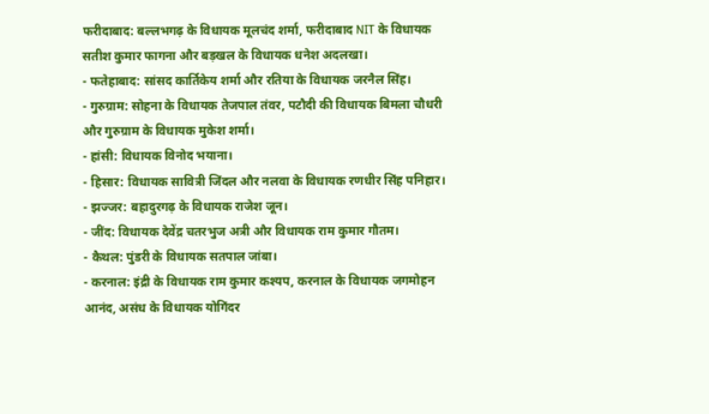फरीदाबाद: बल्लभगढ़ के विधायक मूलचंद शर्मा, फरीदाबाद NIT के विधायक सतीश कुमार फागना और बड़खल के विधायक धनेश अदलखा।
- फतेहाबाद: सांसद कार्तिकेय शर्मा और रतिया के विधायक जरनैल सिंह।
- गुरुग्राम: सोहना के विधायक तेजपाल तंवर, पटौदी की विधायक बिमला चौधरी और गुरुग्राम के विधायक मुकेश शर्मा।
- हांसी: विधायक विनोद भयाना।
- हिसार: विधायक सावित्री जिंदल और नलवा के विधायक रणधीर सिंह पनिहार।
- झज्जर: बहादुरगढ़ के विधायक राजेश जून।
- जींद: विधायक देवेंद्र चतरभुज अत्री और विधायक राम कुमार गौतम।
- कैथल: पुंडरी के विधायक सतपाल जांबा।
- करनाल: इंद्री के विधायक राम कुमार कश्यप, करनाल के विधायक जगमोहन आनंद, असंध के विधायक योगिंदर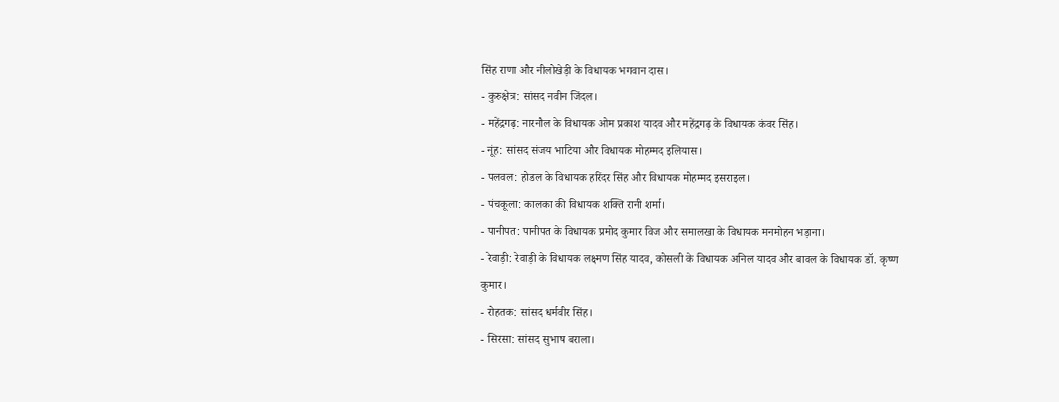सिंह राणा और नीलोखेड़ी के विधायक भगवान दास।
- कुरुक्षेत्र: सांसद नवीन जिंदल।
- महेंद्रगढ़: नारनौल के विधायक ओम प्रकाश यादव और महेंद्रगढ़ के विधायक कंवर सिंह।
- नूंह: सांसद संजय भाटिया और विधायक मोहम्मद इलियास।
- पलवल: होडल के विधायक हरिंदर सिंह और विधायक मोहम्मद इसराइल।
- पंचकूला: कालका की विधायक शक्ति रानी शर्मा।
- पानीपत: पानीपत के विधायक प्रमोद कुमार विज और समालखा के विधायक मनमोहन भड़ाना।
- रेवाड़ी: रेवाड़ी के विधायक लक्ष्मण सिंह यादव, कोसली के विधायक अनिल यादव और बावल के विधायक डॉ. कृष्ण कुमार।
- रोहतक: सांसद धर्मवीर सिंह।
- सिरसा: सांसद सुभाष बराला।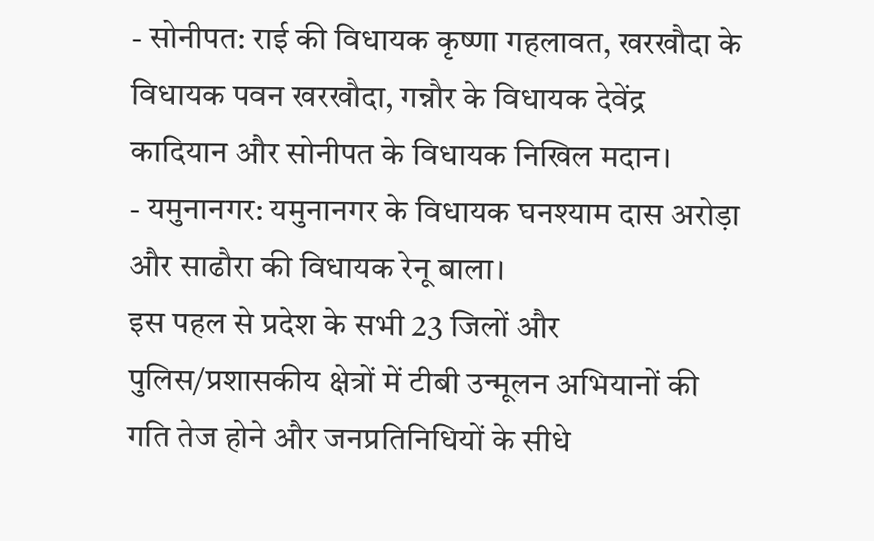- सोनीपत: राई की विधायक कृष्णा गहलावत, खरखौदा के विधायक पवन खरखौदा, गन्नौर के विधायक देवेंद्र कादियान और सोनीपत के विधायक निखिल मदान।
- यमुनानगर: यमुनानगर के विधायक घनश्याम दास अरोड़ा और साढौरा की विधायक रेनू बाला।
इस पहल से प्रदेश के सभी 23 जिलों और पुलिस/प्रशासकीय क्षेत्रों में टीबी उन्मूलन अभियानों की गति तेज होने और जनप्रतिनिधियों के सीधे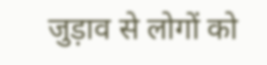जुड़ाव से लोगों को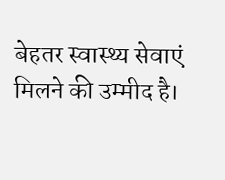बेहतर स्वास्थ्य सेवाएं मिलने की उम्मीद है।